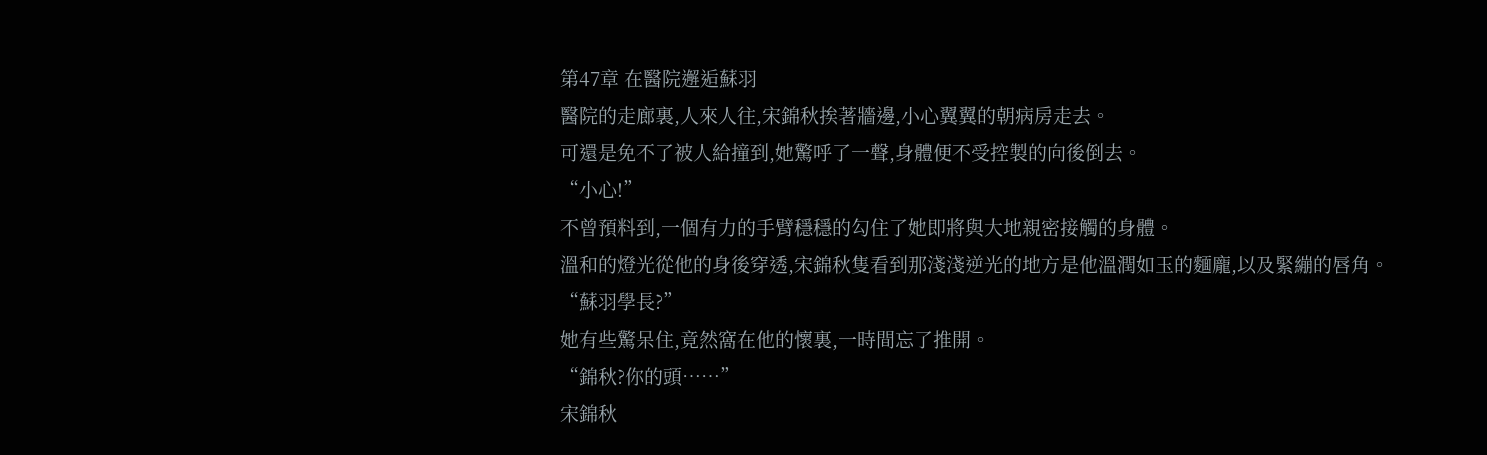第47章 在醫院邂逅蘇羽
醫院的走廊裏,人來人往,宋錦秋挨著牆邊,小心翼翼的朝病房走去。
可還是免不了被人給撞到,她驚呼了一聲,身體便不受控製的向後倒去。
“小心!”
不曾預料到,一個有力的手臂穩穩的勾住了她即將與大地親密接觸的身體。
溫和的燈光從他的身後穿透,宋錦秋隻看到那淺淺逆光的地方是他溫潤如玉的麵龐,以及緊繃的唇角。
“蘇羽學長?”
她有些驚呆住,竟然窩在他的懷裏,一時間忘了推開。
“錦秋?你的頭……”
宋錦秋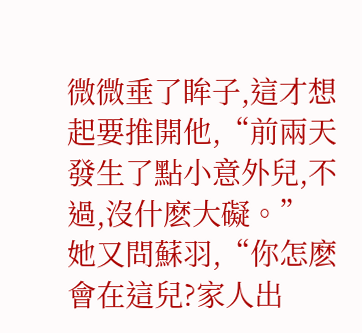微微垂了眸子,這才想起要推開他,“前兩天發生了點小意外兒,不過,沒什麽大礙。”
她又問蘇羽,“你怎麽會在這兒?家人出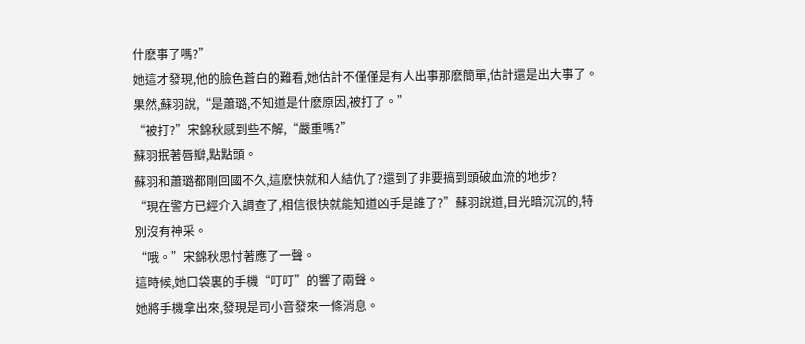什麽事了嗎?”
她這才發現,他的臉色蒼白的難看,她估計不僅僅是有人出事那麽簡單,估計還是出大事了。
果然,蘇羽說,“是蕭璐,不知道是什麽原因,被打了。”
“被打?”宋錦秋感到些不解,“嚴重嗎?”
蘇羽抿著唇瓣,點點頭。
蘇羽和蕭璐都剛回國不久,這麽快就和人結仇了?還到了非要搞到頭破血流的地步?
“現在警方已經介入調查了,相信很快就能知道凶手是誰了?”蘇羽說道,目光暗沉沉的,特別沒有神采。
“哦。”宋錦秋思忖著應了一聲。
這時候,她口袋裏的手機“叮叮”的響了兩聲。
她將手機拿出來,發現是司小音發來一條消息。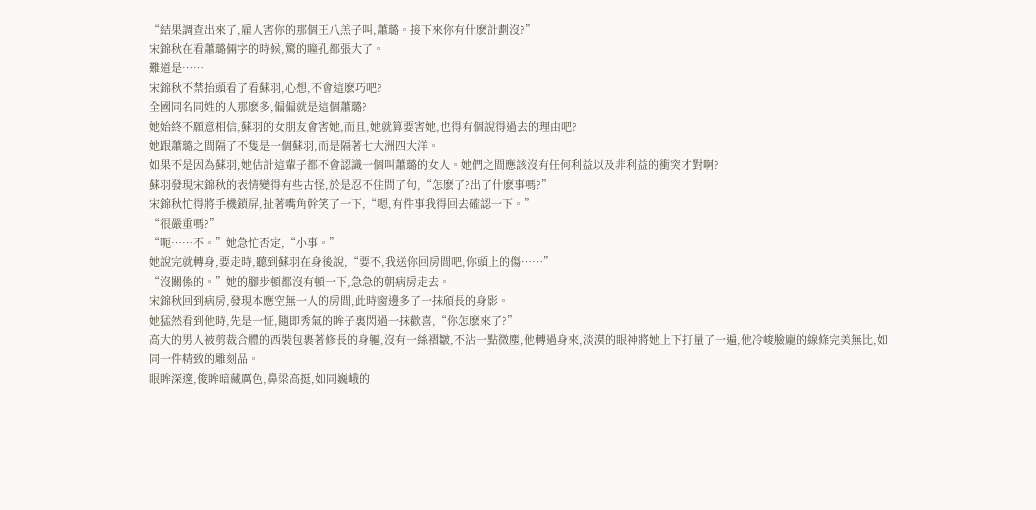“結果調查出來了,雇人害你的那個王八羔子叫,蕭璐。接下來你有什麽計劃沒?”
宋錦秋在看蕭璐倆字的時候,驚的瞳孔都張大了。
難道是……
宋錦秋不禁抬頭看了看蘇羽,心想,不會這麽巧吧?
全國同名同姓的人那麽多,偏偏就是這個蕭璐?
她始終不願意相信,蘇羽的女朋友會害她,而且,她就算要害她,也得有個說得過去的理由吧?
她跟蕭璐之間隔了不隻是一個蘇羽,而是隔著七大洲四大洋。
如果不是因為蘇羽,她估計這輩子都不會認識一個叫蕭璐的女人。她們之間應該沒有任何利益以及非利益的衝突才對啊?
蘇羽發現宋錦秋的表情變得有些古怪,於是忍不住問了句,“怎麽了?出了什麽事嗎?”
宋錦秋忙得將手機鎖屏,扯著嘴角幹笑了一下,“嗯,有件事我得回去確認一下。”
“很嚴重嗎?”
“呃……不。”她急忙否定,“小事。”
她說完就轉身,要走時,聽到蘇羽在身後說,“要不,我送你回房間吧,你頭上的傷……”
“沒關係的。”她的腳步頓都沒有頓一下,急急的朝病房走去。
宋錦秋回到病房,發現本應空無一人的房間,此時窗邊多了一抹頎長的身影。
她猛然看到他時,先是一怔,隨即秀氣的眸子裏閃過一抹歡喜,“你怎麽來了?”
高大的男人被剪裁合體的西裝包裹著修長的身軀,沒有一絲褶皺,不沾一點微塵,他轉過身來,淡漠的眼神將她上下打量了一遍,他冷峻臉龐的線條完美無比,如同一件精致的雕刻品。
眼眸深邃,俊眸暗藏厲色,鼻梁高挺,如同巍峨的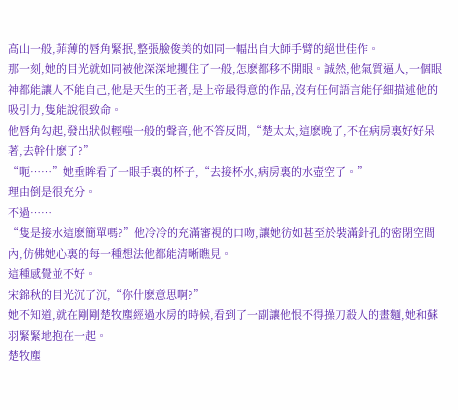高山一般,菲薄的唇角緊抿,整張臉俊美的如同一幅出自大師手臂的絕世佳作。
那一刻,她的目光就如同被他深深地攫住了一般,怎麽都移不開眼。誠然,他氣質逼人,一個眼神都能讓人不能自己,他是天生的王者,是上帝最得意的作品,沒有任何語言能仔細描述他的吸引力,隻能說很致命。
他唇角勾起,發出狀似輕嗤一般的聲音,他不答反問,“楚太太,這麽晚了,不在病房裏好好呆著,去幹什麽了?”
“呃……”她垂眸看了一眼手裏的杯子,“去接杯水,病房裏的水壺空了。”
理由倒是很充分。
不過……
“隻是接水這麽簡單嗎?”他冷冷的充滿審視的口吻,讓她彷如甚至於裝滿針孔的密閉空間內,仿佛她心裏的每一種想法他都能清晰瞧見。
這種感覺並不好。
宋錦秋的目光沉了沉,“你什麽意思啊?”
她不知道,就在剛剛楚牧塵經過水房的時候,看到了一副讓他恨不得操刀殺人的畫麵,她和蘇羽緊緊地抱在一起。
楚牧塵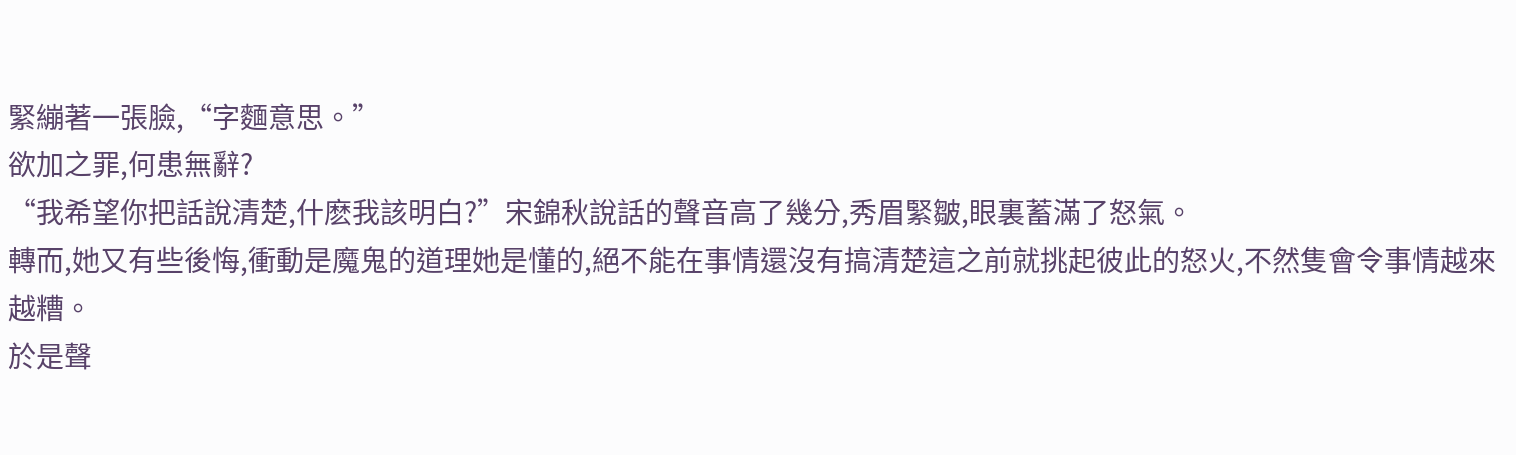緊繃著一張臉,“字麵意思。”
欲加之罪,何患無辭?
“我希望你把話說清楚,什麽我該明白?”宋錦秋說話的聲音高了幾分,秀眉緊皺,眼裏蓄滿了怒氣。
轉而,她又有些後悔,衝動是魔鬼的道理她是懂的,絕不能在事情還沒有搞清楚這之前就挑起彼此的怒火,不然隻會令事情越來越糟。
於是聲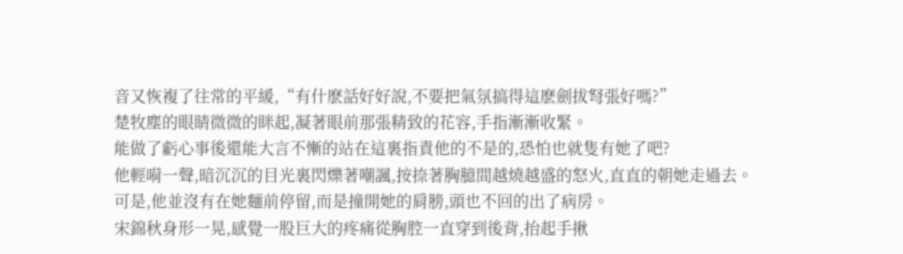音又恢複了往常的平緩,“有什麽話好好說,不要把氣氛搞得這麽劍拔弩張好嗎?”
楚牧塵的眼睛微微的眯起,凝著眼前那張精致的花容,手指漸漸收緊。
能做了虧心事後還能大言不慚的站在這裏指責他的不是的,恐怕也就隻有她了吧?
他輕嗬一聲,暗沉沉的目光裏閃爍著嘲諷,按捺著胸臆間越燒越盛的怒火,直直的朝她走過去。
可是,他並沒有在她麵前停留,而是撞開她的肩膀,頭也不回的出了病房。
宋錦秋身形一晃,感覺一股巨大的疼痛從胸腔一直穿到後背,抬起手揪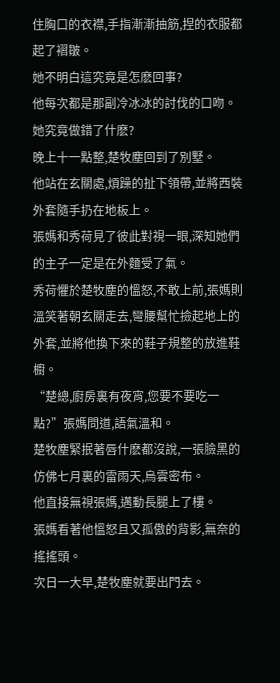住胸口的衣襟,手指漸漸抽筋,捏的衣服都起了褶皺。
她不明白這究竟是怎麽回事?
他每次都是那副冷冰冰的討伐的口吻。
她究竟做錯了什麽?
晚上十一點整,楚牧塵回到了別墅。
他站在玄關處,煩躁的扯下領帶,並將西裝外套隨手扔在地板上。
張媽和秀荷見了彼此對視一眼,深知她們的主子一定是在外麵受了氣。
秀荷懼於楚牧塵的慍怒,不敢上前,張媽則溫笑著朝玄關走去,彎腰幫忙撿起地上的外套,並將他換下來的鞋子規整的放進鞋櫥。
“楚總,廚房裏有夜宵,您要不要吃一點?”張媽問道,語氣溫和。
楚牧塵緊抿著唇什麽都沒說,一張臉黑的仿佛七月裏的雷雨天,烏雲密布。
他直接無視張媽,邁動長腿上了樓。
張媽看著他慍怒且又孤傲的背影,無奈的搖搖頭。
次日一大早,楚牧塵就要出門去。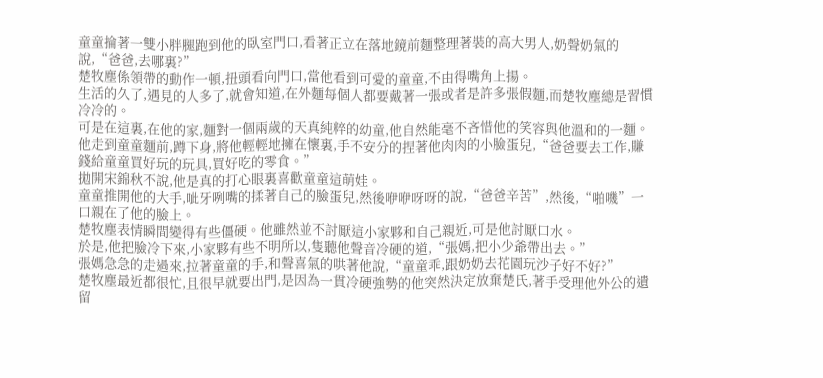童童掄著一雙小胖腿跑到他的臥室門口,看著正立在落地鏡前麵整理著裝的高大男人,奶聲奶氣的說,“爸爸,去哪裏?”
楚牧塵係領帶的動作一頓,扭頭看向門口,當他看到可愛的童童,不由得嘴角上揚。
生活的久了,遇見的人多了,就會知道,在外麵每個人都要戴著一張或者是許多張假麵,而楚牧塵總是習慣冷冷的。
可是在這裏,在他的家,麵對一個兩歲的天真純粹的幼童,他自然能毫不吝惜他的笑容與他溫和的一麵。
他走到童童麵前,蹲下身,將他輕輕地擁在懷裏,手不安分的捏著他肉肉的小臉蛋兒,“爸爸要去工作,賺錢給童童買好玩的玩具,買好吃的零食。”
拋開宋錦秋不說,他是真的打心眼裏喜歡童童這萌娃。
童童推開他的大手,呲牙咧嘴的揉著自己的臉蛋兒,然後咿咿呀呀的說,“爸爸辛苦”,然後,“啪嘰”一口親在了他的臉上。
楚牧塵表情瞬間變得有些僵硬。他雖然並不討厭這小家夥和自己親近,可是他討厭口水。
於是,他把臉冷下來,小家夥有些不明所以,隻聽他聲音冷硬的道,“張媽,把小少爺帶出去。”
張媽急急的走過來,拉著童童的手,和聲喜氣的哄著他說,“童童乖,跟奶奶去花園玩沙子好不好?”
楚牧塵最近都很忙,且很早就要出門,是因為一貫冷硬強勢的他突然決定放棄楚氏,著手受理他外公的遺留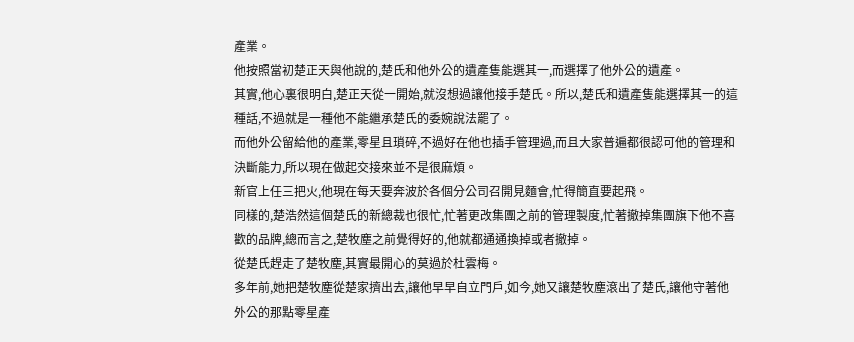產業。
他按照當初楚正天與他說的,楚氏和他外公的遺產隻能選其一,而選擇了他外公的遺產。
其實,他心裏很明白,楚正天從一開始,就沒想過讓他接手楚氏。所以,楚氏和遺產隻能選擇其一的這種話,不過就是一種他不能繼承楚氏的委婉說法罷了。
而他外公留給他的產業,零星且瑣碎,不過好在他也插手管理過,而且大家普遍都很認可他的管理和決斷能力,所以現在做起交接來並不是很麻煩。
新官上任三把火,他現在每天要奔波於各個分公司召開見麵會,忙得簡直要起飛。
同樣的,楚浩然這個楚氏的新總裁也很忙,忙著更改集團之前的管理製度,忙著撤掉集團旗下他不喜歡的品牌,總而言之,楚牧塵之前覺得好的,他就都通通換掉或者撤掉。
從楚氏趕走了楚牧塵,其實最開心的莫過於杜雲梅。
多年前,她把楚牧塵從楚家擠出去,讓他早早自立門戶,如今,她又讓楚牧塵滾出了楚氏,讓他守著他外公的那點零星產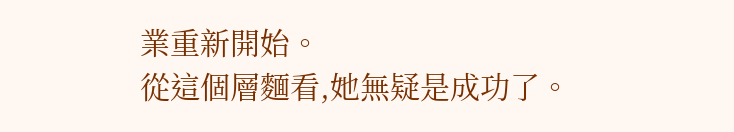業重新開始。
從這個層麵看,她無疑是成功了。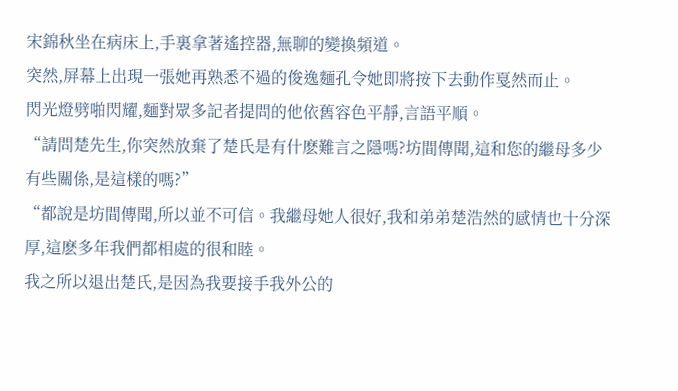宋錦秋坐在病床上,手裏拿著遙控器,無聊的變換頻道。
突然,屏幕上出現一張她再熟悉不過的俊逸麵孔令她即將按下去動作戛然而止。
閃光燈劈啪閃耀,麵對眾多記者提問的他依舊容色平靜,言語平順。
“請問楚先生,你突然放棄了楚氏是有什麽難言之隱嗎?坊間傳聞,這和您的繼母多少有些關係,是這樣的嗎?”
“都說是坊間傳聞,所以並不可信。我繼母她人很好,我和弟弟楚浩然的感情也十分深厚,這麽多年我們都相處的很和睦。
我之所以退出楚氏,是因為我要接手我外公的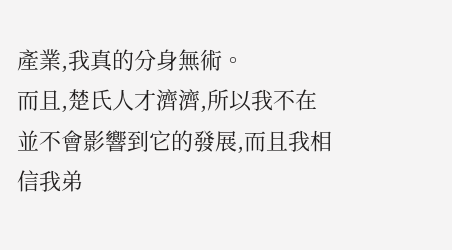產業,我真的分身無術。
而且,楚氏人才濟濟,所以我不在並不會影響到它的發展,而且我相信我弟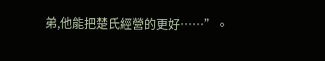弟,他能把楚氏經營的更好……”。